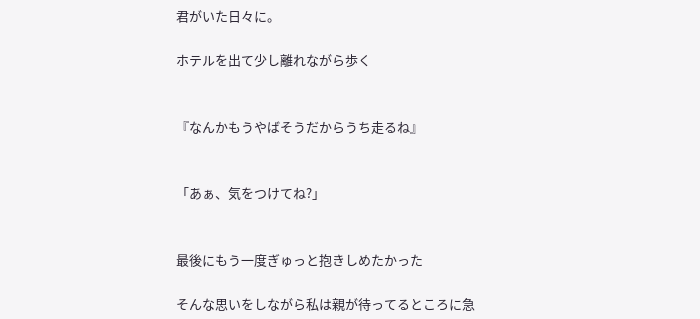君がいた日々に。

ホテルを出て少し離れながら歩く


『なんかもうやばそうだからうち走るね』


「あぁ、気をつけてね?」


最後にもう一度ぎゅっと抱きしめたかった

そんな思いをしながら私は親が待ってるところに急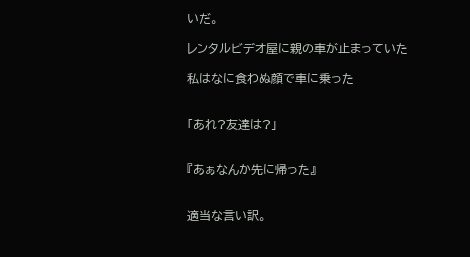いだ。

レンタルビデオ屋に親の車が止まっていた

私はなに食わぬ顔で車に乗った


「あれ?友達は?」


『あぁなんか先に帰った』


適当な言い訳。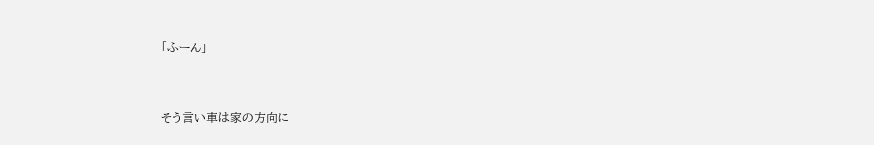「ふーん」


そう言い車は家の方向に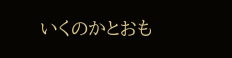いくのかとおも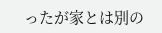ったが家とは別の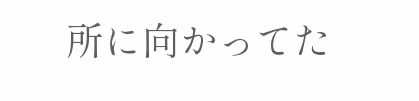所に向かってた